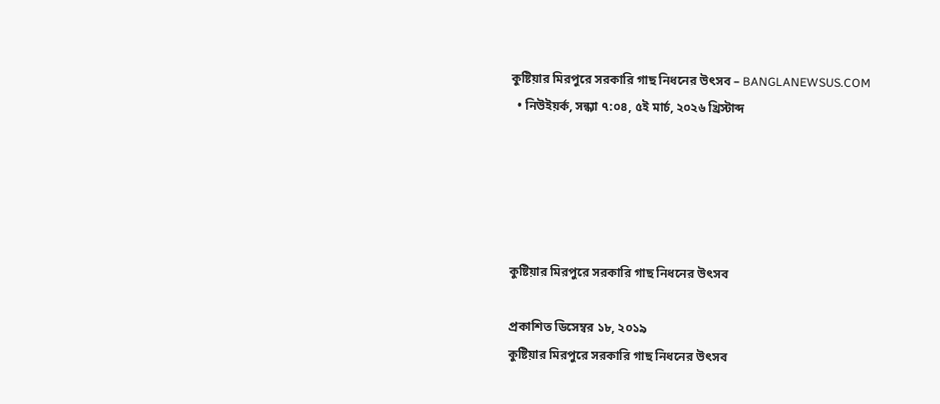কুষ্টিয়ার মিরপুরে সরকারি গাছ নিধনের উৎসব – BANGLANEWSUS.COM
  • নিউইয়র্ক, সন্ধ্যা ৭:০৪, ৫ই মার্চ, ২০২৬ খ্রিস্টাব্দ





কুষ্টিয়ার মিরপুরে সরকারি গাছ নিধনের উৎসব

প্রকাশিত ডিসেম্বর ১৮, ২০১৯
কুষ্টিয়ার মিরপুরে সরকারি গাছ নিধনের উৎসব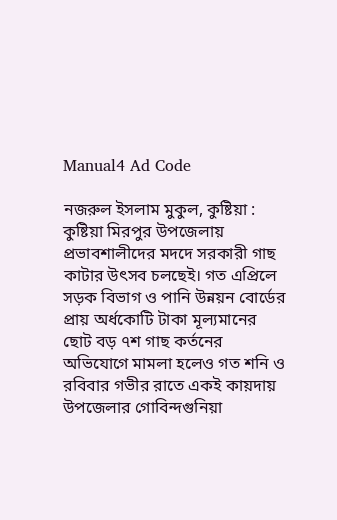Manual4 Ad Code

নজরুল ইসলাম মুকুল, কুষ্টিয়া :
কুষ্টিয়া মিরপুর উপজেলায় প্রভাবশালীদের মদদে সরকারী গাছ কাটার উৎসব চলছেই। গত এপ্রিলে সড়ক বিভাগ ও পানি উন্নয়ন বোর্ডের প্রায় অর্ধকোটি টাকা মূল্যমানের ছোট বড় ৭শ গাছ কর্তনের অভিযোগে মামলা হলেও গত শনি ও রবিবার গভীর রাতে একই কায়দায় উপজেলার গোবিন্দগুনিয়া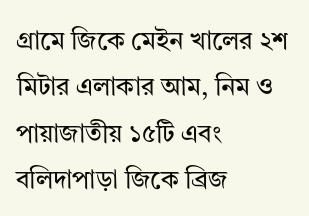গ্রামে জিকে মেইন খালের ২শ মিটার এলাকার আম, নিম ও পায়াজাতীয় ১৫টি এবং বলিদাপাড়া জিকে ব্রিজ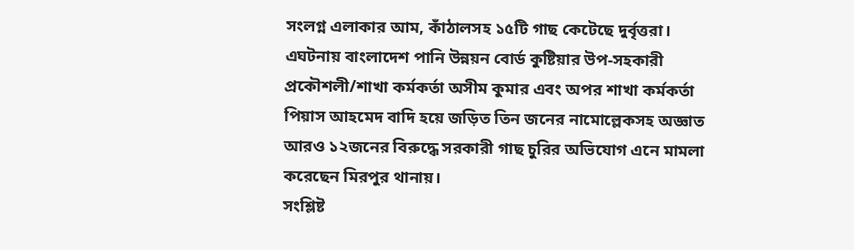সংলগ্ন এলাকার আম, কাঁঠালসহ ১৫টি গাছ কেটেছে দুর্বৃত্তরা। এঘটনায় বাংলাদেশ পানি উন্নয়ন বোর্ড কুষ্টিয়ার উপ-সহকারী প্রকৌশলী/শাখা কর্মকর্তা অসীম কুমার এবং অপর শাখা কর্মকর্তা পিয়াস আহমেদ বাদি হয়ে জড়িত তিন জনের নামোল্লেকসহ অজ্ঞাত আরও ১২জনের বিরুদ্ধে সরকারী গাছ চুরির অভিযোগ এনে মামলা করেছেন মিরপুর থানায়।
সংশ্লিষ্ট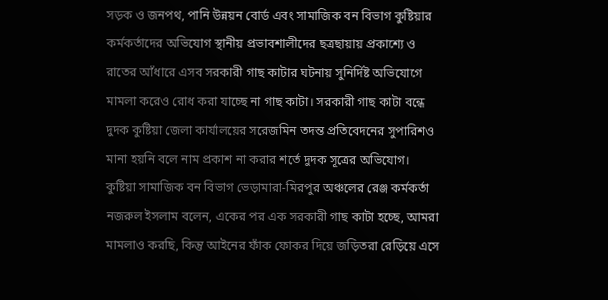সড়ক ও জনপথ, পানি উন্নয়ন বোর্ড এবং সামাজিক বন বিভাগ কুষ্টিয়ার কর্মকর্তাদের অভিযোগ স্থানীয় প্রভাবশালীদের ছত্রছায়ায় প্রকাশ্যে ও রাতের আঁধারে এসব সরকারী গাছ কাটার ঘটনায় সুনির্দিষ্ট অভিযোগে মামলা করেও রোধ করা যাচ্ছে না গাছ কাটা। সরকারী গাছ কাটা বন্ধে দুদক কুষ্টিয়া জেলা কার্যালয়ের সরেজমিন তদন্ত প্রতিবেদনের সুপারিশও মানা হয়নি বলে নাম প্রকাশ না করার শর্তে দুদক সূত্রের অভিযোগ।
কুষ্টিয়া সামাজিক বন বিভাগ ভেড়ামারা-মিরপুর অঞ্চলের রেঞ্জ কর্মকর্তা নজরুল ইসলাম বলেন, একের পর এক সরকারী গাছ কাটা হচ্ছে, আমরা মামলাও করছি, কিন্তু আইনের ফাঁক ফোকর দিয়ে জড়িতরা রেড়িয়ে এসে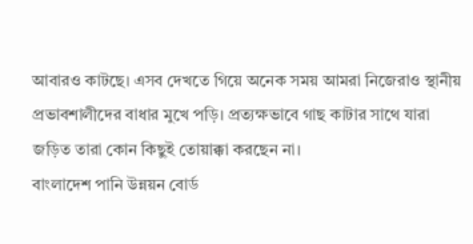আবারও কাটছে। এসব দেখতে গিয়ে অনেক সময় আমরা নিজেরাও স্থানীয় প্রভাবশালীদের বাধার মুখে পড়ি। প্রত্যক্ষভাবে গাছ কাটার সাথে যারা জড়িত তারা কোন কিছুই তোয়াক্কা করছেন না।
বাংলাদেশ পানি উন্নয়ন বোর্ড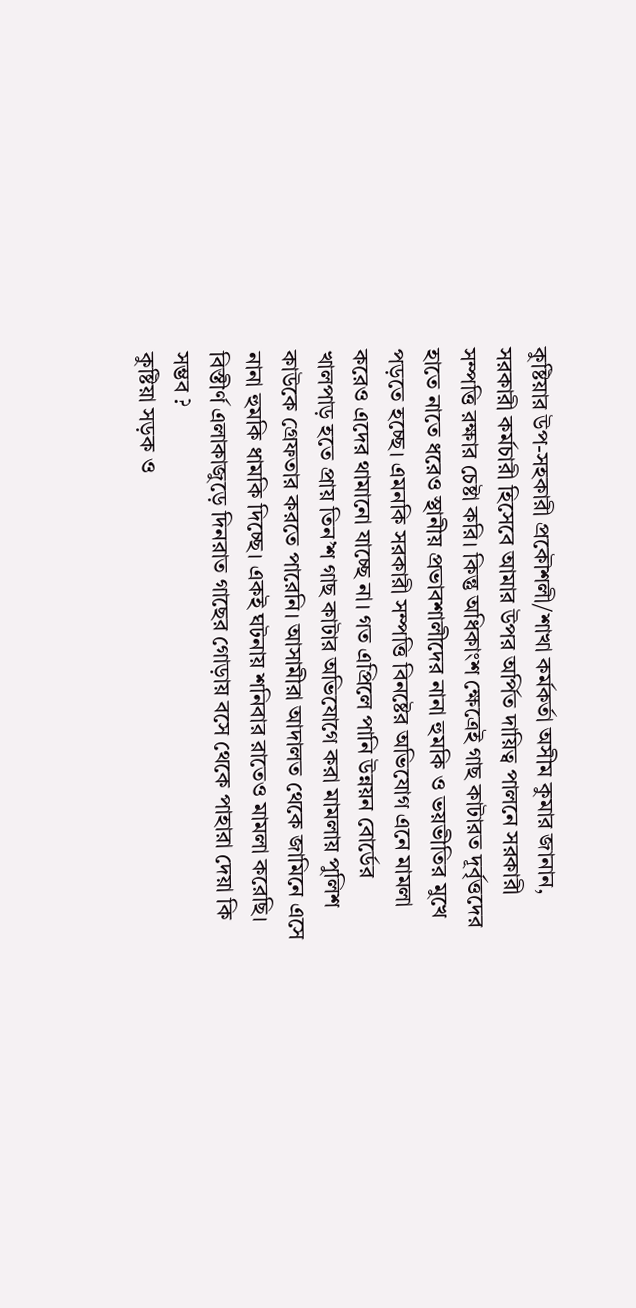কুষ্টিয়ার উপ-সহকারী প্রকৌশলী/শাখা কর্মকর্তা অসীম কুমার জানান, সরকারী কর্মচারী হিসেবে আমার উপর অর্পিত দায়িত্ব পালনে সরকারী সম্পত্তি রক্ষার চেষ্টা করি। কিন্তু অধিকাংশ ক্ষেত্রেই গাছ কাটারত দূর্বৃত্তদের হাতে নাতে ধরেও স্থানীয় প্রভাবশালীদের নানা হুমকি ও ভয়ভীতির মুখে পড়তে হচ্ছে। এমনকি সরকারী সম্পত্তি বিনষ্টের অভিযোগ এনে মামলা করেও এদের থামানো যাচ্ছে না। গত এপ্রিলে পানি উন্নয়ন বোর্ডের খালপাড় হতে প্রায় তিন’শ গাছ কাটার অভিযোগে করা মামলায় পুলিশ কাউকে গ্রেফতার করতে পারেনি। আসামীরা আদালত থেকে জামিনে এসে নানা হুমকি ধামকি দিচ্ছে। একই ঘটনায় শনিবার রাতেও মামলা করেছি। বিস্তীর্ণ এলাকাজুড়ে দিনরাত গাছের গোড়ায় বসে থেকে পাহারা দেয়া কি সম্ভব ?
কুষ্টিয়া সড়ক ও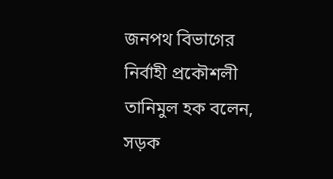জনপথ বিভাগের নির্বাহী প্রকৌশলী তানিমুল হক বলেন, সড়ক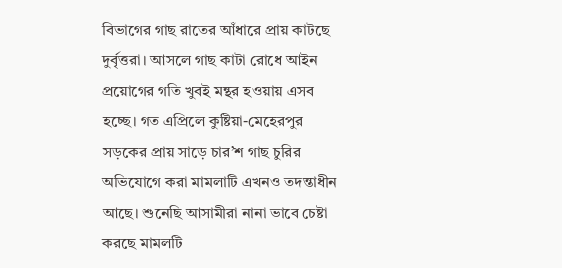বিভাগের গাছ রাতের আঁধারে প্রায় কাটছে দুর্বৃত্তরা। আসলে গাছ কাটা রোধে আইন প্রয়োগের গতি খুবই মন্থর হওয়ায় এসব হচ্ছে। গত এপ্রিলে কুষ্টিয়া-মেহেরপুর সড়কের প্রায় সাড়ে চার’শ গাছ চুরির অভিযোগে করা মামলাটি এখনও তদন্তাধীন আছে। শুনেছি আসামীরা নানা ভাবে চেষ্টা করছে মামলটি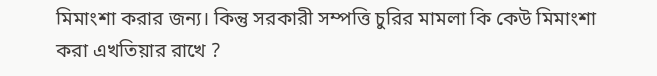মিমাংশা করার জন্য। কিন্তু সরকারী সম্পত্তি চুরির মামলা কি কেউ মিমাংশা করা এখতিয়ার রাখে ?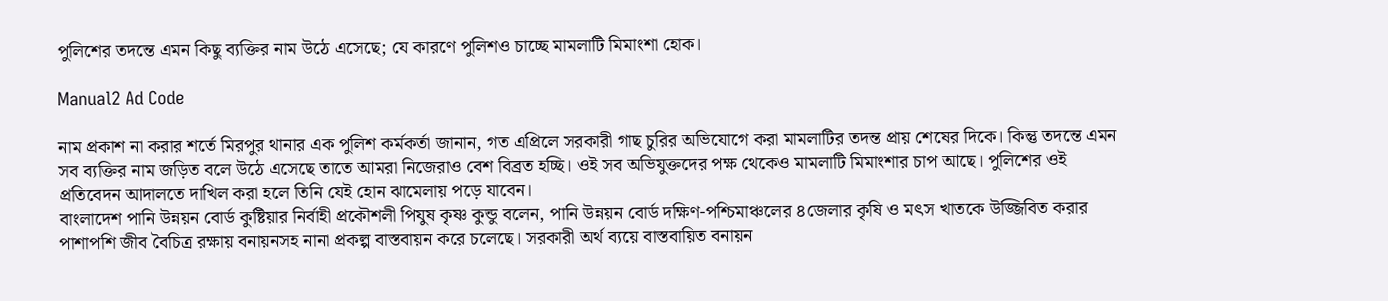পুলিশের তদন্তে এমন কিছু ব্যক্তির নাম উঠে এসেছে; যে কারণে পুলিশও চাচ্ছে মামলাটি মিমাংশা হোক।

Manual2 Ad Code

নাম প্রকাশ না করার শর্তে মিরপুর থানার এক পুলিশ কর্মকর্তা জানান, গত এপ্রিলে সরকারী গাছ চুরির অভিযোগে করা মামলাটির তদন্ত প্রায় শেষের দিকে। কিন্তু তদন্তে এমন সব ব্যক্তির নাম জড়িত বলে উঠে এসেছে তাতে আমরা নিজেরাও বেশ বিব্রত হচ্ছি। ওই সব অভিযুক্তদের পক্ষ থেকেও মামলাটি মিমাংশার চাপ আছে। পুলিশের ওই প্রতিবেদন আদালতে দাখিল করা হলে তিনি যেই হোন ঝামেলায় পড়ে যাবেন।
বাংলাদেশ পানি উন্নয়ন বোর্ড কুষ্টিয়ার নির্বাহী প্রকৌশলী পিযুষ কৃষ্ণ কুন্ডু বলেন, পানি উন্নয়ন বোর্ড দক্ষিণ-পশ্চিমাঞ্চলের ৪জেলার কৃষি ও মৎস খাতকে উজ্জিবিত করার পাশাপশি জীব বৈচিত্র রক্ষায় বনায়নসহ নানা প্রকল্প বাস্তবায়ন করে চলেছে। সরকারী অর্থ ব্যয়ে বাস্তবায়িত বনায়ন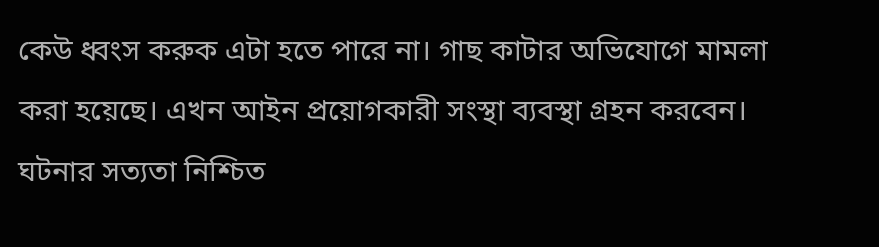কেউ ধ্বংস করুক এটা হতে পারে না। গাছ কাটার অভিযোগে মামলা করা হয়েছে। এখন আইন প্রয়োগকারী সংস্থা ব্যবস্থা গ্রহন করবেন।
ঘটনার সত্যতা নিশ্চিত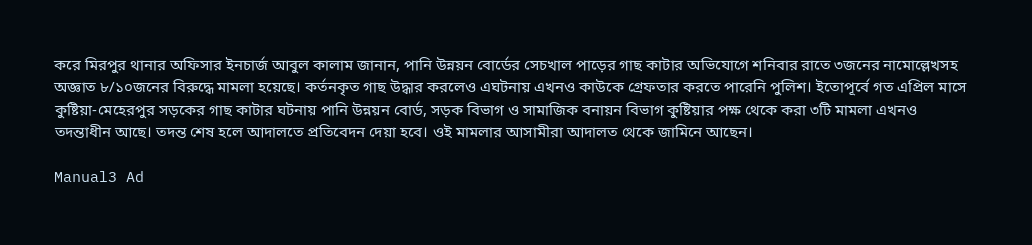করে মিরপুর থানার অফিসার ইনচার্জ আবুল কালাম জানান, পানি উন্নয়ন বোর্ডের সেচখাল পাড়ের গাছ কাটার অভিযোগে শনিবার রাতে ৩জনের নামোল্লেখসহ অজ্ঞাত ৮/১০জনের বিরুদ্ধে মামলা হয়েছে। কর্তনকৃত গাছ উদ্ধার করলেও এঘটনায় এখনও কাউকে গ্রেফতার করতে পারেনি পুলিশ। ইতোপূর্বে গত এপ্রিল মাসে কুষ্টিয়া-মেহেরপুর সড়কের গাছ কাটার ঘটনায় পানি উন্নয়ন বোর্ড, সড়ক বিভাগ ও সামাজিক বনায়ন বিভাগ কুষ্টিয়ার পক্ষ থেকে করা ৩টি মামলা এখনও তদন্তাধীন আছে। তদন্ত শেষ হলে আদালতে প্রতিবেদন দেয়া হবে। ওই মামলার আসামীরা আদালত থেকে জামিনে আছেন।

Manual3 Ad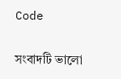Code

সংবাদটি ভালো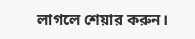লাগলে শেয়ার করুন।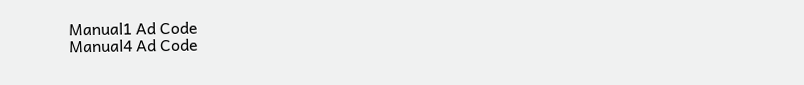Manual1 Ad Code
Manual4 Ad Code